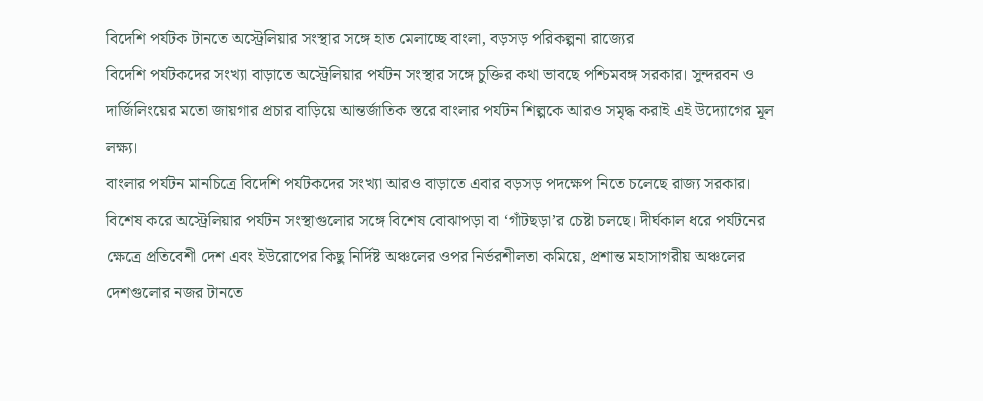বিদেশি পর্যটক টানতে অস্ট্রেলিয়ার সংস্থার সঙ্গে হাত মেলাচ্ছে বাংলা, বড়সড় পরিকল্পনা রাজ্যের
বিদেশি পর্যটকদের সংখ্যা বাড়াতে অস্ট্রেলিয়ার পর্যটন সংস্থার সঙ্গে চুক্তির কথা ভাবছে পশ্চিমবঙ্গ সরকার। সুন্দরবন ও দার্জিলিংয়ের মতো জায়গার প্রচার বাড়িয়ে আন্তর্জাতিক স্তরে বাংলার পর্যটন শিল্পকে আরও সমৃদ্ধ করাই এই উদ্যোগের মূল লক্ষ্য।
বাংলার পর্যটন মানচিত্রে বিদেশি পর্যটকদের সংখ্যা আরও বাড়াতে এবার বড়সড় পদক্ষেপ নিতে চলেছে রাজ্য সরকার। বিশেষ করে অস্ট্রেলিয়ার পর্যটন সংস্থাগুলোর সঙ্গে বিশেষ বোঝাপড়া বা ‘গাঁটছড়া’র চেষ্টা চলছে। দীর্ঘকাল ধরে পর্যটনের ক্ষেত্রে প্রতিবেশী দেশ এবং ইউরোপের কিছু নির্দিষ্ট অঞ্চলের ওপর নির্ভরশীলতা কমিয়ে, প্রশান্ত মহাসাগরীয় অঞ্চলের দেশগুলোর নজর টানতে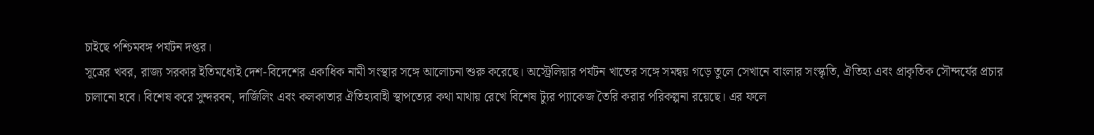চাইছে পশ্চিমবঙ্গ পর্যটন দপ্তর।
সূত্রের খবর, রাজ্য সরকার ইতিমধ্যেই দেশ-বিদেশের একাধিক নামী সংস্থার সঙ্গে আলোচনা শুরু করেছে। অস্ট্রেলিয়ার পর্যটন খাতের সঙ্গে সমন্বয় গড়ে তুলে সেখানে বাংলার সংস্কৃতি, ঐতিহ্য এবং প্রাকৃতিক সৌন্দর্যের প্রচার চালানো হবে। বিশেষ করে সুন্দরবন, দার্জিলিং এবং কলকাতার ঐতিহ্যবাহী স্থাপত্যের কথা মাথায় রেখে বিশেষ ট্যুর প্যাকেজ তৈরি করার পরিকল্পনা রয়েছে। এর ফলে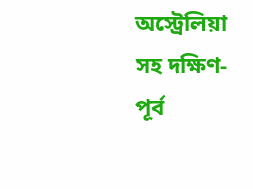অস্ট্রেলিয়া সহ দক্ষিণ-পূর্ব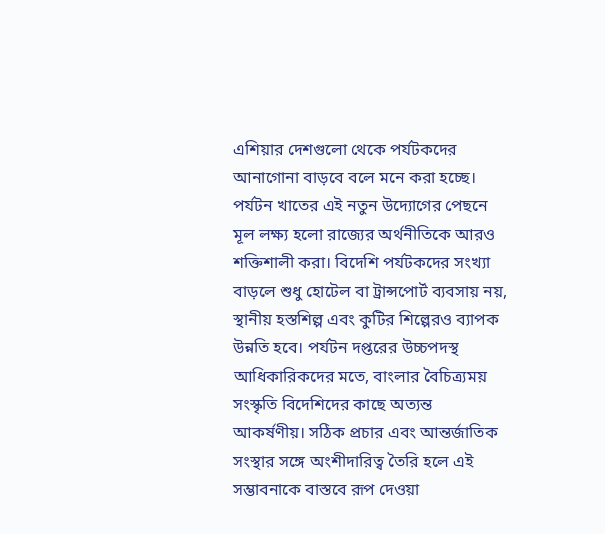এশিয়ার দেশগুলো থেকে পর্যটকদের আনাগোনা বাড়বে বলে মনে করা হচ্ছে।
পর্যটন খাতের এই নতুন উদ্যোগের পেছনে মূল লক্ষ্য হলো রাজ্যের অর্থনীতিকে আরও শক্তিশালী করা। বিদেশি পর্যটকদের সংখ্যা বাড়লে শুধু হোটেল বা ট্রান্সপোর্ট ব্যবসায় নয়, স্থানীয় হস্তশিল্প এবং কুটির শিল্পেরও ব্যাপক উন্নতি হবে। পর্যটন দপ্তরের উচ্চপদস্থ আধিকারিকদের মতে, বাংলার বৈচিত্র্যময় সংস্কৃতি বিদেশিদের কাছে অত্যন্ত আকর্ষণীয়। সঠিক প্রচার এবং আন্তর্জাতিক সংস্থার সঙ্গে অংশীদারিত্ব তৈরি হলে এই সম্ভাবনাকে বাস্তবে রূপ দেওয়া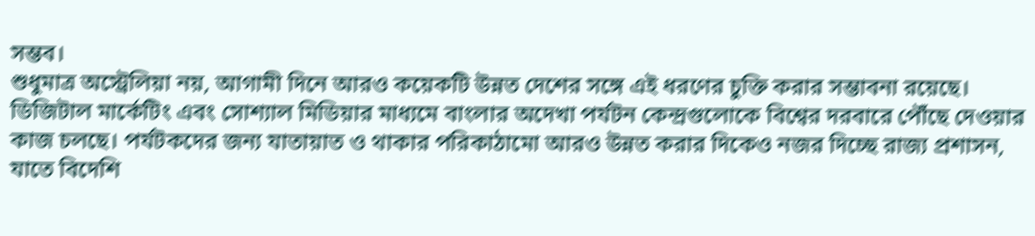সম্ভব।
শুধুমাত্র অস্ট্রেলিয়া নয়, আগামী দিনে আরও কয়েকটি উন্নত দেশের সঙ্গে এই ধরণের চুক্তি করার সম্ভাবনা রয়েছে। ডিজিটাল মার্কেটিং এবং সোশ্যাল মিডিয়ার মাধ্যমে বাংলার অদেখা পর্যটন কেন্দ্রগুলোকে বিশ্বের দরবারে পৌঁছে দেওয়ার কাজ চলছে। পর্যটকদের জন্য যাতায়াত ও থাকার পরিকাঠামো আরও উন্নত করার দিকেও নজর দিচ্ছে রাজ্য প্রশাসন, যাতে বিদেশি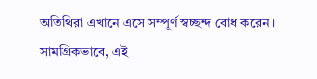অতিথিরা এখানে এসে সম্পূর্ণ স্বচ্ছন্দ বোধ করেন।
সামগ্রিকভাবে, এই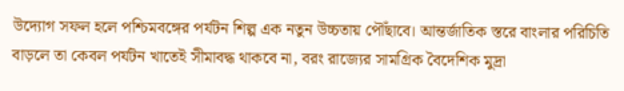উদ্যোগ সফল হলে পশ্চিমবঙ্গের পর্যটন শিল্প এক নতুন উচ্চতায় পৌঁছাবে। আন্তর্জাতিক স্তরে বাংলার পরিচিতি বাড়লে তা কেবল পর্যটন খাতেই সীমাবদ্ধ থাকবে না, বরং রাজ্যের সামগ্রিক বৈদেশিক মুদ্রা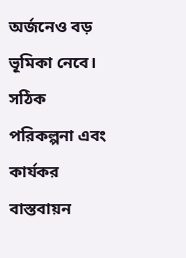অর্জনেও বড় ভূমিকা নেবে। সঠিক পরিকল্পনা এবং কার্যকর বাস্তবায়ন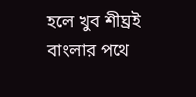হলে খুব শীঘ্রই বাংলার পথে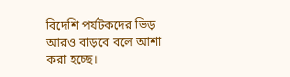বিদেশি পর্যটকদের ভিড় আরও বাড়বে বলে আশা করা হচ্ছে।